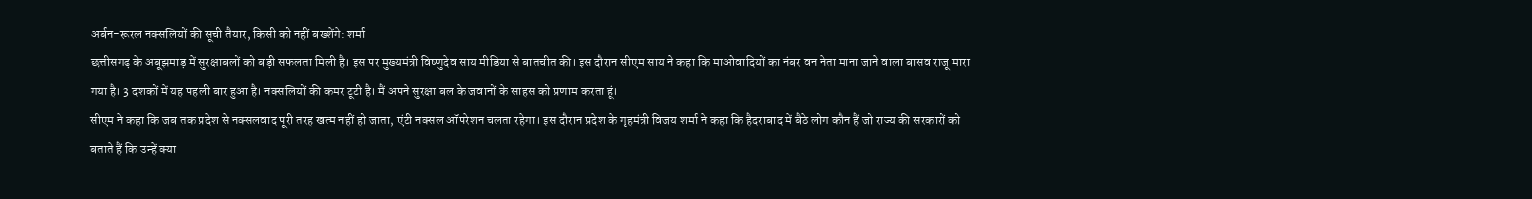अर्बन-रूरल नक्सलियों की सूची तैयार, किसी को नहीं बख्शेंगे: शर्मा
छत्तीसगढ़ के अबूझमाड़ में सुरक्षाबलों को बड़ी सफलता मिली है। इस पर मुख्यमंत्री विष्णुदेव साय मीडिया से बातचीत की। इस दौरान सीएम साय ने कहा कि माओवादियों का नंबर वन नेता माना जाने वाला बासव राजू मारा गया है। 3 दशकों में यह पहली बार हुआ है। नक्सलियों की कमर टूटी है। मैं अपने सुरक्षा बल के जवानों के साहस को प्रणाम करता हूं।
सीएम ने कहा कि जब तक प्रदेश से नक्सलवाद पूरी तरह खत्म नहीं हो जाता, एंटी नक्सल ऑपरेशन चलता रहेगा। इस दौरान प्रदेश के गृहमंत्री विजय शर्मा ने कहा कि हैदराबाद में बैठे लोग कौन हैं जो राज्य की सरकारों को बताते हैं कि उन्हें क्या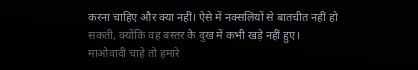करना चाहिए और क्या नहीं। ऐसे में नक्सलियों से बातचीत नहीं हो सकती, क्योंकि वह बस्तर के दुख में कभी खड़े नहीं हुए।
माओवादी चाहे तो हमारे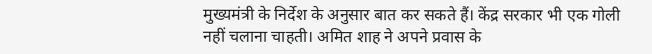मुख्यमंत्री के निर्देश के अनुसार बात कर सकते हैं। केंद्र सरकार भी एक गोली नहीं चलाना चाहती। अमित शाह ने अपने प्रवास के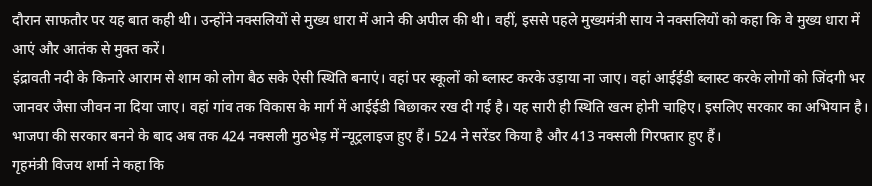दौरान साफतौर पर यह बात कही थी। उन्होंने नक्सलियों से मुख्य धारा में आने की अपील की थी। वहीं, इससे पहले मुख्यमंत्री साय ने नक्सलियों को कहा कि वे मुख्य धारा में आएं और आतंक से मुक्त करें।
इंद्रावती नदी के किनारे आराम से शाम को लोग बैठ सके ऐसी स्थिति बनाएं। वहां पर स्कूलों को ब्लास्ट करके उड़ाया ना जाए। वहां आईईडी ब्लास्ट करके लोगों को जिंदगी भर जानवर जैसा जीवन ना दिया जाए। वहां गांव तक विकास के मार्ग में आईईडी बिछाकर रख दी गई है। यह सारी ही स्थिति खत्म होनी चाहिए। इसलिए सरकार का अभियान है। भाजपा की सरकार बनने के बाद अब तक 424 नक्सली मुठभेड़ में न्यूट्रलाइज हुए हैं। 524 ने सरेंडर किया है और 413 नक्सली गिरफ्तार हुए हैं।
गृहमंत्री विजय शर्मा ने कहा कि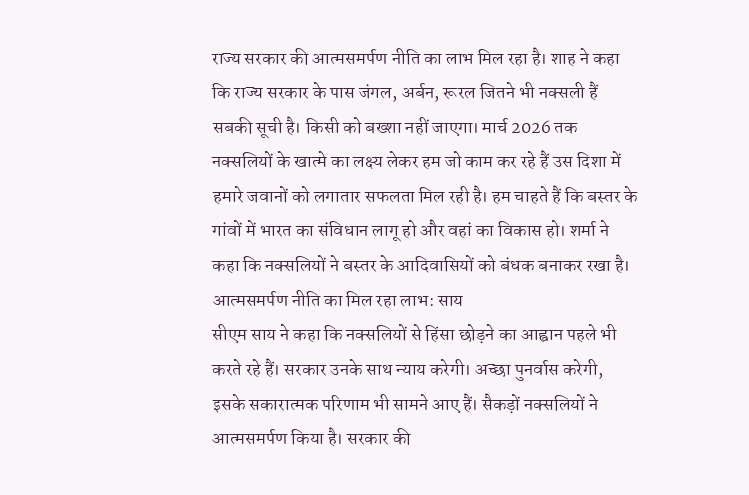राज्य सरकार की आत्मसमर्पण नीति का लाभ मिल रहा है। शाह ने कहा कि राज्य सरकार के पास जंगल, अर्बन, रूरल जितने भी नक्सली हैं सबकी सूची है। किसी को बख्शा नहीं जाएगा। मार्च 2026 तक नक्सलियों के खात्मे का लक्ष्य लेकर हम जो काम कर रहे हैं उस दिशा में हमारे जवानों को लगातार सफलता मिल रही है। हम चाहते हैं कि बस्तर के गांवों में भारत का संविधान लागू हो और वहां का विकास हो। शर्मा ने कहा कि नक्सलियों ने बस्तर के आदिवासियों को बंधक बनाकर रखा है।
आत्मसमर्पण नीति का मिल रहा लाभ: साय
सीएम साय ने कहा कि नक्सलियों से हिंसा छोड़ने का आह्वान पहले भी करते रहे हैं। सरकार उनके साथ न्याय करेगी। अच्छा पुनर्वास करेगी, इसके सकारात्मक परिणाम भी सामने आए हैं। सैकड़ों नक्सलियों ने आत्मसमर्पण किया है। सरकार की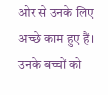ओर से उनके लिए अच्छे काम हुए हैं। उनके बच्चों को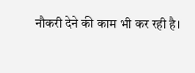नौकरी देने की काम भी कर रही है।